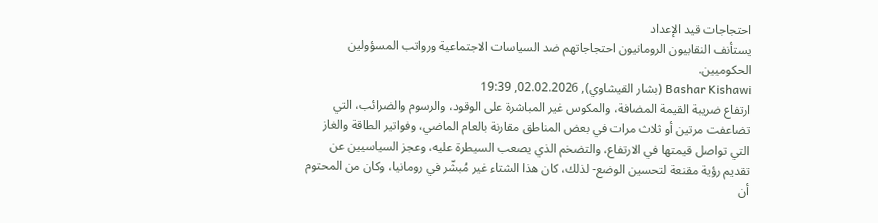احتجاجات قيد الإعداد
يستأنف النقابيون الرومانيون احتجاجاتهم ضد السياسات الاجتماعية ورواتب المسؤولين الحكوميين.
Bashar Kishawi (بشار القيشاوي), 02.02.2026, 19:39
ارتفاع ضريبة القيمة المضافة، والمكوس غير المباشرة على الوقود، والرسوم والضرائب، التي تضاعفت مرتين أو ثلاث مرات في بعض المناطق مقارنة بالعام الماضي، وفواتير الطاقة والغاز التي تواصل قيمتها في الارتفاع، والتضخم الذي يصعب السيطرة عليه، وعجز السياسيين عن تقديم رؤية مقنعة لتحسين الوضع- لذلك، كان هذا الشتاء غير مُبشّر في رومانيا، وكان من المحتوم أن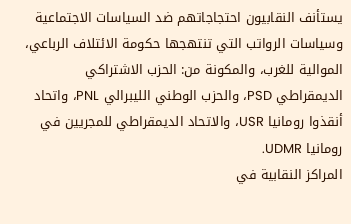يستأنف النقابيون احتجاجاتهم ضد السياسات الاجتماعية وسياسات الرواتب التي تنتهجها حكومة الائتلاف الرباعي، الموالية للغرب، والمكونة من: الحزب الاشتراكي الديمقراطي PSD، والحزب الوطني الليبرالي PNL، واتحاد أنقذوا رومانيا USR، والاتحاد الديمقراطي للمجريين في رومانيا UDMR.
المراكز النقابية في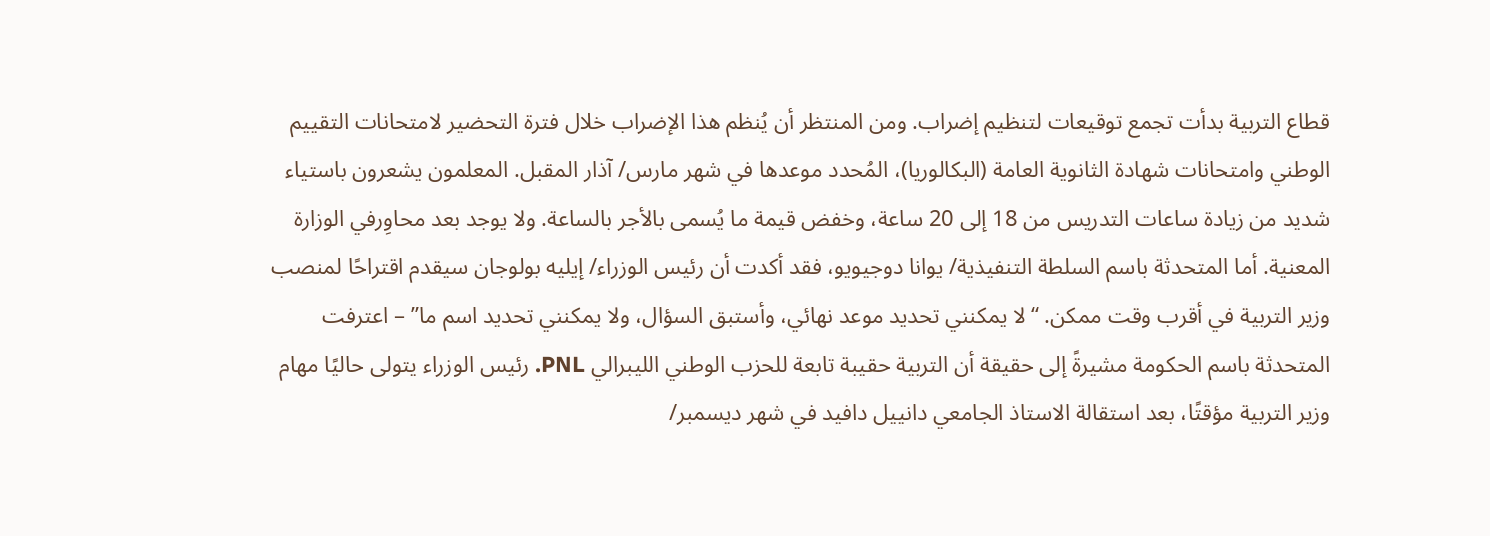قطاع التربية بدأت تجمع توقيعات لتنظيم إضراب. ومن المنتظر أن يُنظم هذا الإضراب خلال فترة التحضير لامتحانات التقييم الوطني وامتحانات شهادة الثانوية العامة (البكالوريا)، المُحدد موعدها في شهر مارس/ آذار المقبل. المعلمون يشعرون باستياء شديد من زيادة ساعات التدريس من 18 إلى 20 ساعة، وخفض قيمة ما يُسمى بالأجر بالساعة. ولا يوجد بعد محاوِرفي الوزارة المعنية. أما المتحدثة باسم السلطة التنفيذية/ يوانا دوجيويو، فقد أكدت أن رئيس الوزراء/ إيليه بولوجان سيقدم اقتراحًا لمنصب وزير التربية في أقرب وقت ممكن. “لا يمكنني تحديد موعد نهائي، وأستبق السؤال، ولا يمكنني تحديد اسم ما” – اعترفت المتحدثة باسم الحكومة مشيرةً إلى حقيقة أن التربية حقيبة تابعة للحزب الوطني الليبرالي PNL. رئيس الوزراء يتولى حاليًا مهام وزير التربية مؤقتًا، بعد استقالة الاستاذ الجامعي دانييل دافيد في شهر ديسمبر/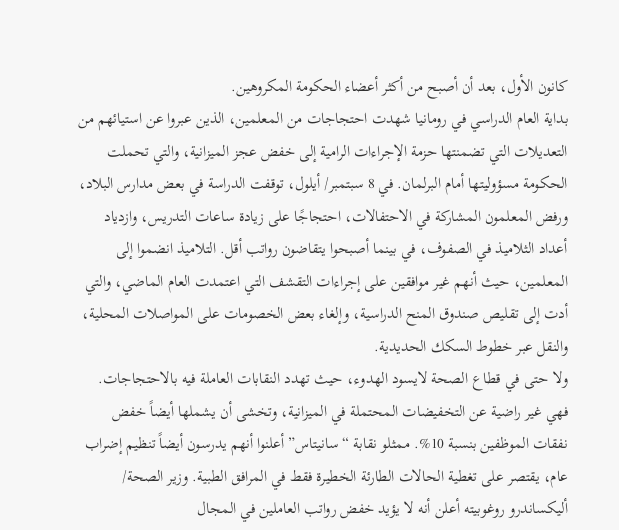كانون الأول، بعد أن أصبح من أكثر أعضاء الحكومة المكروهين.
بداية العام الدراسي في رومانيا شهدت احتجاجات من المعلمين، الذين عبروا عن استيائهم من التعديلات التي تضمنتها حزمة الإجراءات الرامية إلى خفض عجز الميزانية، والتي تحملت الحكومة مسؤوليتها أمام البرلمان. في 8 سبتمبر/ أيلول، توقفت الدراسة في بعض مدارس البلاد، ورفض المعلمون المشاركة في الاحتفالات، احتجاجًا على زيادة ساعات التدريس، وازدياد أعداد الثلاميذ في الصفوف، في بينما أصبحوا يتقاضون رواتب أقل. التلاميذ انضموا إلى المعلمين، حيث أنهم غير موافقين على إجراءات التقشف التي اعتمدت العام الماضي، والتي أدت إلى تقليص صندوق المنح الدراسية، وإلغاء بعض الخصومات على المواصلات المحلية، والنقل عبر خطوط السكك الحديدية.
ولا حتى في قطاع الصحة لايسود الهدوء، حيث تهدد النقابات العاملة فيه بالاحتجاجات. فهي غير راضية عن التخفيضات المحتملة في الميزانية، وتخشى أن يشملها أيضاً خفض نفقات الموظفين بنسبة 10%. ممثلو نقابة “سانيتاس” أعلنوا أنهم يدرسون أيضاً تنظيم إضراب عام، يقتصر على تغطية الحالات الطارئة الخطيرة فقط في المرافق الطبية. وزير الصحة/ أليكساندرو روغوبيته أعلن أنه لا يؤيد خفض رواتب العاملين في المجال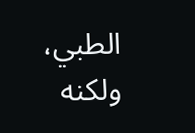الطبي، ولكنه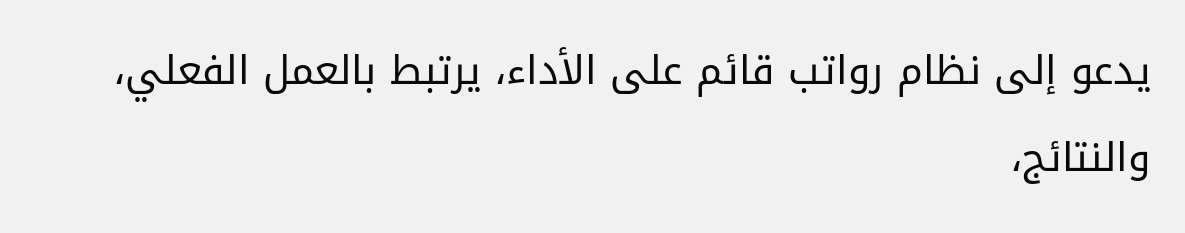يدعو إلى نظام رواتب قائم على الأداء، يرتبط بالعمل الفعلي، والنتائج،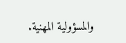والمسؤولية المهنية.